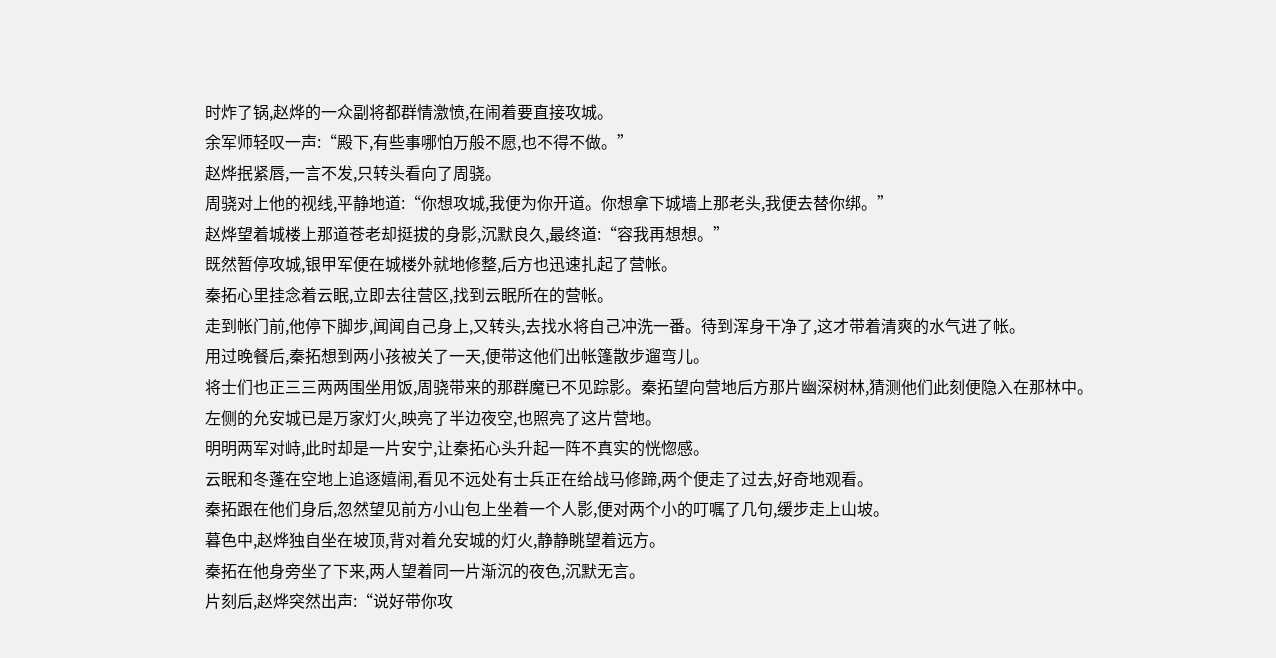时炸了锅,赵烨的一众副将都群情激愤,在闹着要直接攻城。
余军师轻叹一声:“殿下,有些事哪怕万般不愿,也不得不做。”
赵烨抿紧唇,一言不发,只转头看向了周骁。
周骁对上他的视线,平静地道:“你想攻城,我便为你开道。你想拿下城墙上那老头,我便去替你绑。”
赵烨望着城楼上那道苍老却挺拔的身影,沉默良久,最终道:“容我再想想。”
既然暂停攻城,银甲军便在城楼外就地修整,后方也迅速扎起了营帐。
秦拓心里挂念着云眠,立即去往营区,找到云眠所在的营帐。
走到帐门前,他停下脚步,闻闻自己身上,又转头,去找水将自己冲洗一番。待到浑身干净了,这才带着清爽的水气进了帐。
用过晚餐后,秦拓想到两小孩被关了一天,便带这他们出帐篷散步遛弯儿。
将士们也正三三两两围坐用饭,周骁带来的那群魔已不见踪影。秦拓望向营地后方那片幽深树林,猜测他们此刻便隐入在那林中。
左侧的允安城已是万家灯火,映亮了半边夜空,也照亮了这片营地。
明明两军对峙,此时却是一片安宁,让秦拓心头升起一阵不真实的恍惚感。
云眠和冬蓬在空地上追逐嬉闹,看见不远处有士兵正在给战马修蹄,两个便走了过去,好奇地观看。
秦拓跟在他们身后,忽然望见前方小山包上坐着一个人影,便对两个小的叮嘱了几句,缓步走上山坡。
暮色中,赵烨独自坐在坡顶,背对着允安城的灯火,静静眺望着远方。
秦拓在他身旁坐了下来,两人望着同一片渐沉的夜色,沉默无言。
片刻后,赵烨突然出声:“说好带你攻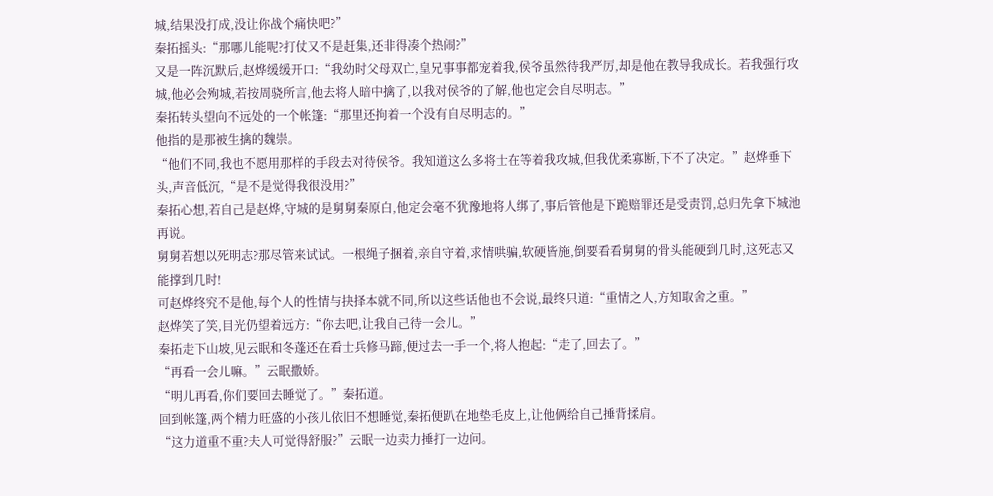城,结果没打成,没让你战个痛快吧?”
秦拓摇头:“那哪儿能呢?打仗又不是赶集,还非得凑个热闹?”
又是一阵沉默后,赵烨缓缓开口:“我幼时父母双亡,皇兄事事都宠着我,侯爷虽然待我严厉,却是他在教导我成长。若我强行攻城,他必会殉城,若按周骁所言,他去将人暗中擒了,以我对侯爷的了解,他也定会自尽明志。”
秦拓转头望向不远处的一个帐篷:“那里还拘着一个没有自尽明志的。”
他指的是那被生擒的魏崇。
“他们不同,我也不愿用那样的手段去对待侯爷。我知道这么多将士在等着我攻城,但我优柔寡断,下不了决定。”赵烨垂下头,声音低沉,“是不是觉得我很没用?”
秦拓心想,若自己是赵烨,守城的是舅舅秦原白,他定会毫不犹豫地将人绑了,事后管他是下跪赔罪还是受责罚,总归先拿下城池再说。
舅舅若想以死明志?那尽管来试试。一根绳子捆着,亲自守着,求情哄骗,软硬皆施,倒要看看舅舅的骨头能硬到几时,这死志又能撑到几时!
可赵烨终究不是他,每个人的性情与抉择本就不同,所以这些话他也不会说,最终只道:“重情之人,方知取舍之重。”
赵烨笑了笑,目光仍望着远方:“你去吧,让我自己待一会儿。”
秦拓走下山坡,见云眠和冬蓬还在看士兵修马蹄,便过去一手一个,将人抱起:“走了,回去了。”
“再看一会儿嘛。”云眠撒娇。
“明儿再看,你们要回去睡觉了。”秦拓道。
回到帐篷,两个精力旺盛的小孩儿依旧不想睡觉,秦拓便趴在地垫毛皮上,让他俩给自己捶背揉肩。
“这力道重不重?夫人可觉得舒服?”云眠一边卖力捶打一边问。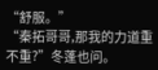“舒服。”
“秦拓哥哥,那我的力道重不重?”冬蓬也问。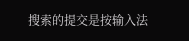搜索的提交是按输入法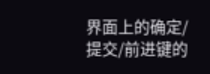界面上的确定/提交/前进键的